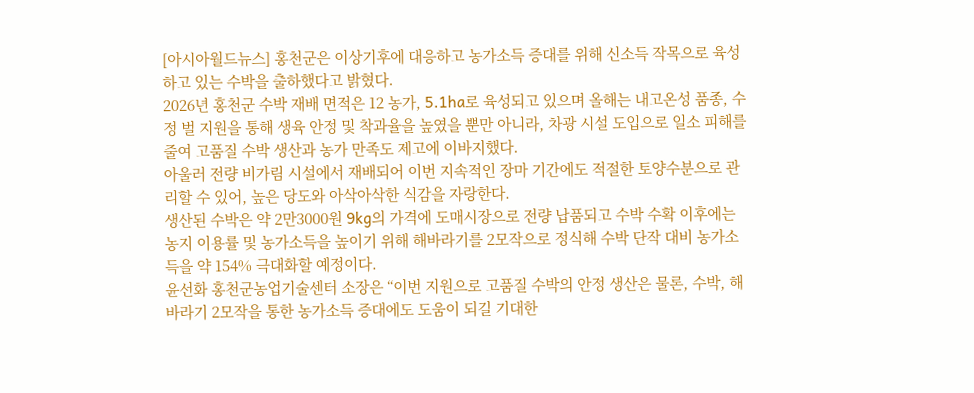[아시아월드뉴스] 홍천군은 이상기후에 대응하고 농가소득 증대를 위해 신소득 작목으로 육성하고 있는 수박을 출하했다고 밝혔다.
2026년 홍천군 수박 재배 면적은 12 농가, 5.1ha로 육성되고 있으며 올해는 내고온성 품종, 수정 벌 지원을 통해 생육 안정 및 착과율을 높였을 뿐만 아니라, 차광 시설 도입으로 일소 피해를 줄여 고품질 수박 생산과 농가 만족도 제고에 이바지했다.
아울러 전량 비가림 시설에서 재배되어 이번 지속적인 장마 기간에도 적절한 토양수분으로 관리할 수 있어, 높은 당도와 아삭아삭한 식감을 자랑한다.
생산된 수박은 약 2만3000원 9kg의 가격에 도매시장으로 전량 납품되고 수박 수확 이후에는 농지 이용률 및 농가소득을 높이기 위해 해바라기를 2모작으로 정식해 수박 단작 대비 농가소득을 약 154% 극대화할 예정이다.
윤선화 홍천군농업기술센터 소장은 “이번 지원으로 고품질 수박의 안정 생산은 물론, 수박, 해바라기 2모작을 통한 농가소득 증대에도 도움이 되길 기대한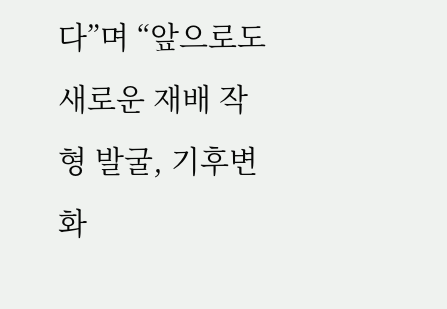다”며 “앞으로도 새로운 재배 작형 발굴, 기후변화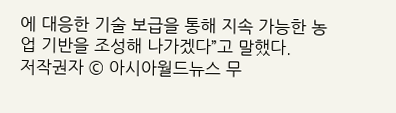에 대응한 기술 보급을 통해 지속 가능한 농업 기반을 조성해 나가겠다”고 말했다.
저작권자 © 아시아월드뉴스 무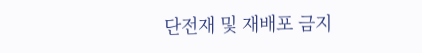단전재 및 재배포 금지